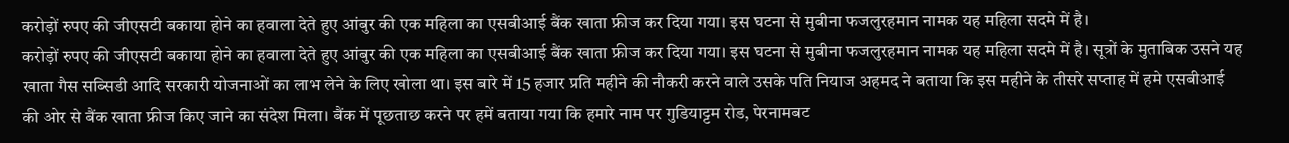करोड़ों रुपए की जीएसटी बकाया होने का हवाला देते हुए आंबुर की एक महिला का एसबीआई बैंक खाता फ्रीज कर दिया गया। इस घटना से मुबीना फजलुरहमान नामक यह महिला सदमे में है।
करोड़ों रुपए की जीएसटी बकाया होने का हवाला देते हुए आंबुर की एक महिला का एसबीआई बैंक खाता फ्रीज कर दिया गया। इस घटना से मुबीना फजलुरहमान नामक यह महिला सदमे में है। सूत्रों के मुताबिक उसने यह खाता गैस सब्सिडी आदि सरकारी योजनाओं का लाभ लेने के लिए खोला था। इस बारे में 15 हजार प्रति महीने की नौकरी करने वाले उसके पति नियाज अहमद ने बताया कि इस महीने के तीसरे सप्ताह में हमे एसबीआई की ओर से बैंक खाता फ्रीज किए जाने का संदेश मिला। बैंक में पूछताछ करने पर हमें बताया गया कि हमारे नाम पर गुडियाट्टम रोड, पेरनामबट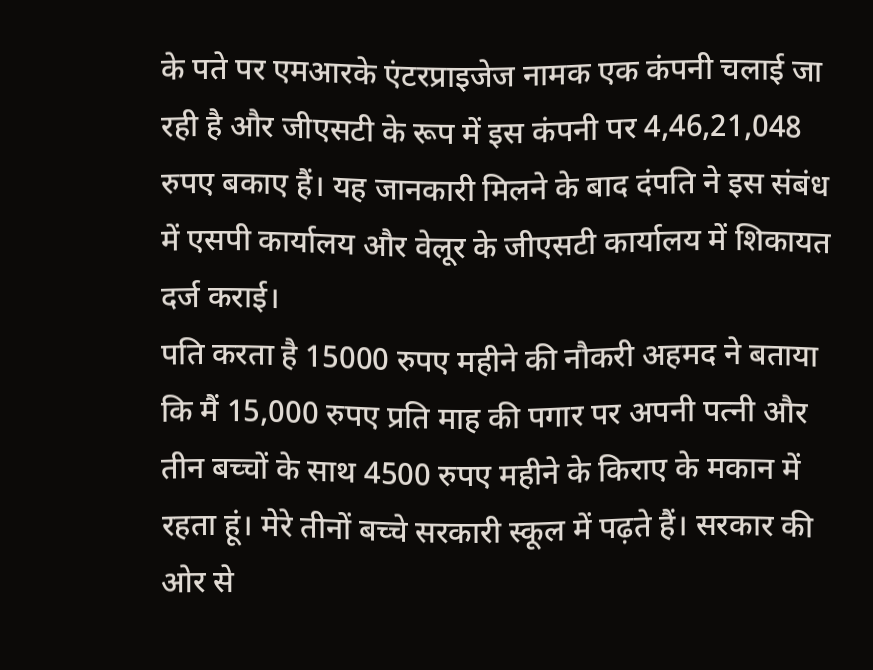के पते पर एमआरके एंटरप्राइजेज नामक एक कंपनी चलाई जा रही है और जीएसटी के रूप में इस कंपनी पर 4,46,21,048 रुपए बकाए हैं। यह जानकारी मिलने के बाद दंपति ने इस संबंध में एसपी कार्यालय और वेलूर के जीएसटी कार्यालय में शिकायत दर्ज कराई।
पति करता है 15000 रुपए महीने की नौकरी अहमद ने बताया कि मैं 15,000 रुपए प्रति माह की पगार पर अपनी पत्नी और तीन बच्चों के साथ 4500 रुपए महीने के किराए के मकान में रहता हूं। मेरे तीनों बच्चे सरकारी स्कूल में पढ़ते हैं। सरकार की ओर से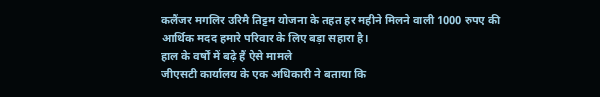कलैंजर मगलिर उरिमै तिट्टम योजना के तहत हर महीने मिलने वाली 1000 रुपए की आर्थिक मदद हमारे परिवार के लिए बड़ा सहारा है।
हाल के वर्षों में बढ़े हैं ऐसे मामले
जीएसटी कार्यालय के एक अधिकारी ने बताया कि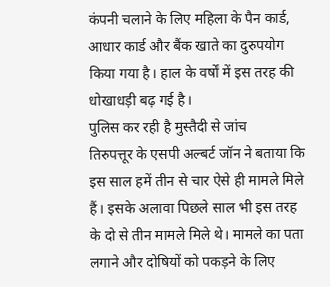कंपनी चलाने के लिए महिला के पैन कार्ड, आधार कार्ड और बैंक खाते का दुरुपयोग किया गया है। हाल के वर्षों में इस तरह की धोखाधड़ी बढ़ गई है।
पुलिस कर रही है मुस्तैदी से जांच
तिरुपत्तूर के एसपी अल्बर्ट जॉन ने बताया कि इस साल हमें तीन से चार ऐसे ही मामले मिले हैं। इसके अलावा पिछले साल भी इस तरह के दो से तीन मामले मिले थे। मामले का पता लगाने और दोषियों को पकड़ने के लिए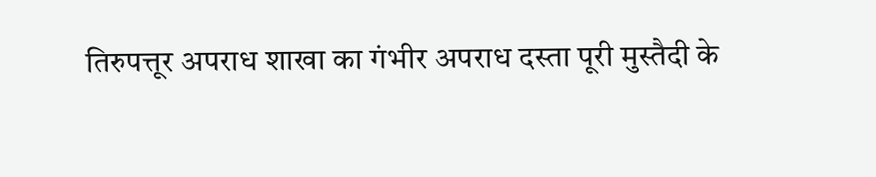तिरुपत्तूर अपराध शाखा का गंभीर अपराध दस्ता पूरी मुस्तैदी के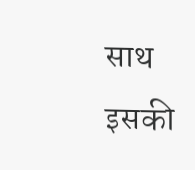साथ इसकी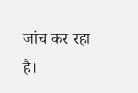जांच कर रहा है।